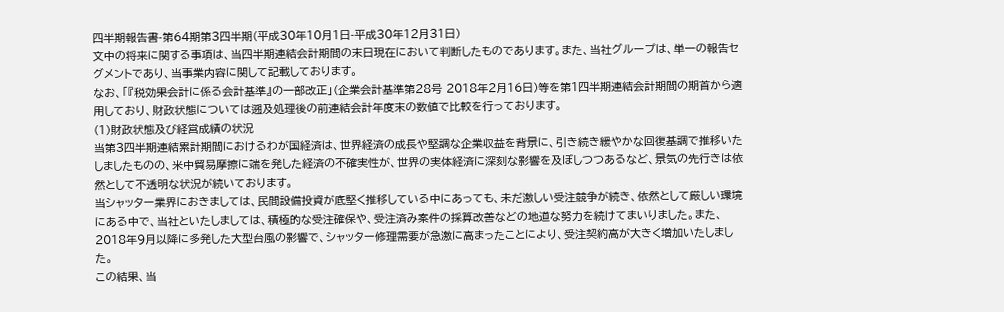四半期報告書-第64期第3四半期(平成30年10月1日-平成30年12月31日)
文中の将来に関する事項は、当四半期連結会計期間の末日現在において判断したものであります。また、当社グループは、単一の報告セグメントであり、当事業内容に関して記載しております。
なお、「『税効果会計に係る会計基準』の一部改正」(企業会計基準第28号 2018年2月16日)等を第1四半期連結会計期間の期首から適用しており、財政状態については遡及処理後の前連結会計年度末の数値で比較を行っております。
(1)財政状態及び経営成績の状況
当第3四半期連結累計期間におけるわが国経済は、世界経済の成長や堅調な企業収益を背景に、引き続き緩やかな回復基調で推移いたしましたものの、米中貿易摩擦に端を発した経済の不確実性が、世界の実体経済に深刻な影響を及ぼしつつあるなど、景気の先行きは依然として不透明な状況が続いております。
当シャッター業界におきましては、民間設備投資が底堅く推移している中にあっても、未だ激しい受注競争が続き、依然として厳しい環境にある中で、当社といたしましては、積極的な受注確保や、受注済み案件の採算改善などの地道な努力を続けてまいりました。また、2018年9月以降に多発した大型台風の影響で、シャッター修理需要が急激に高まったことにより、受注契約高が大きく増加いたしました。
この結果、当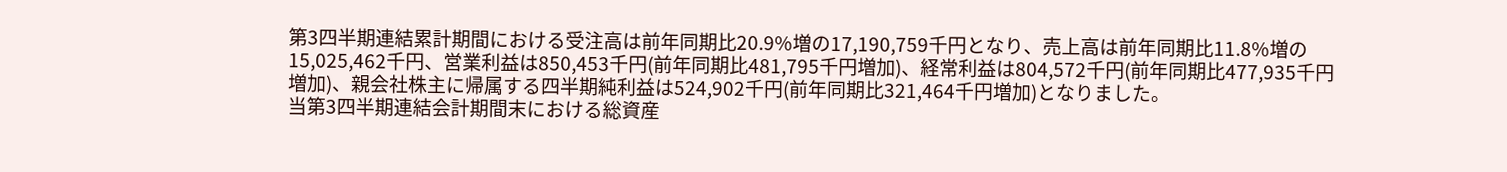第3四半期連結累計期間における受注高は前年同期比20.9%増の17,190,759千円となり、売上高は前年同期比11.8%増の15,025,462千円、営業利益は850,453千円(前年同期比481,795千円増加)、経常利益は804,572千円(前年同期比477,935千円増加)、親会社株主に帰属する四半期純利益は524,902千円(前年同期比321,464千円増加)となりました。
当第3四半期連結会計期間末における総資産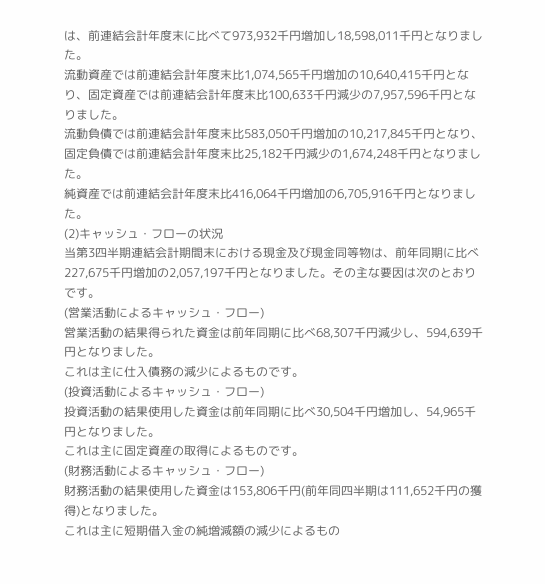は、前連結会計年度末に比べて973,932千円増加し18,598,011千円となりました。
流動資産では前連結会計年度末比1,074,565千円増加の10,640,415千円となり、固定資産では前連結会計年度末比100,633千円減少の7,957,596千円となりました。
流動負債では前連結会計年度末比583,050千円増加の10,217,845千円となり、固定負債では前連結会計年度末比25,182千円減少の1,674,248千円となりました。
純資産では前連結会計年度末比416,064千円増加の6,705,916千円となりました。
(2)キャッシュ・フローの状況
当第3四半期連結会計期間末における現金及び現金同等物は、前年同期に比べ227,675千円増加の2,057,197千円となりました。その主な要因は次のとおりです。
(営業活動によるキャッシュ・フロー)
営業活動の結果得られた資金は前年同期に比べ68,307千円減少し、594,639千円となりました。
これは主に仕入債務の減少によるものです。
(投資活動によるキャッシュ・フロー)
投資活動の結果使用した資金は前年同期に比べ30,504千円増加し、54,965千円となりました。
これは主に固定資産の取得によるものです。
(財務活動によるキャッシュ・フロー)
財務活動の結果使用した資金は153,806千円(前年同四半期は111,652千円の獲得)となりました。
これは主に短期借入金の純増減額の減少によるもの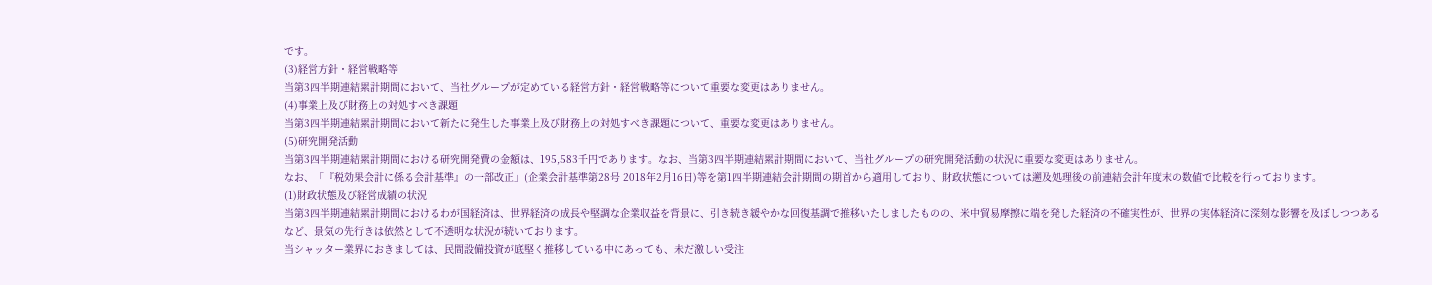です。
(3)経営方針・経営戦略等
当第3四半期連結累計期間において、当社グループが定めている経営方針・経営戦略等について重要な変更はありません。
(4)事業上及び財務上の対処すべき課題
当第3四半期連結累計期間において新たに発生した事業上及び財務上の対処すべき課題について、重要な変更はありません。
(5)研究開発活動
当第3四半期連結累計期間における研究開発費の金額は、195,583千円であります。なお、当第3四半期連結累計期間において、当社グループの研究開発活動の状況に重要な変更はありません。
なお、「『税効果会計に係る会計基準』の一部改正」(企業会計基準第28号 2018年2月16日)等を第1四半期連結会計期間の期首から適用しており、財政状態については遡及処理後の前連結会計年度末の数値で比較を行っております。
(1)財政状態及び経営成績の状況
当第3四半期連結累計期間におけるわが国経済は、世界経済の成長や堅調な企業収益を背景に、引き続き緩やかな回復基調で推移いたしましたものの、米中貿易摩擦に端を発した経済の不確実性が、世界の実体経済に深刻な影響を及ぼしつつあるなど、景気の先行きは依然として不透明な状況が続いております。
当シャッター業界におきましては、民間設備投資が底堅く推移している中にあっても、未だ激しい受注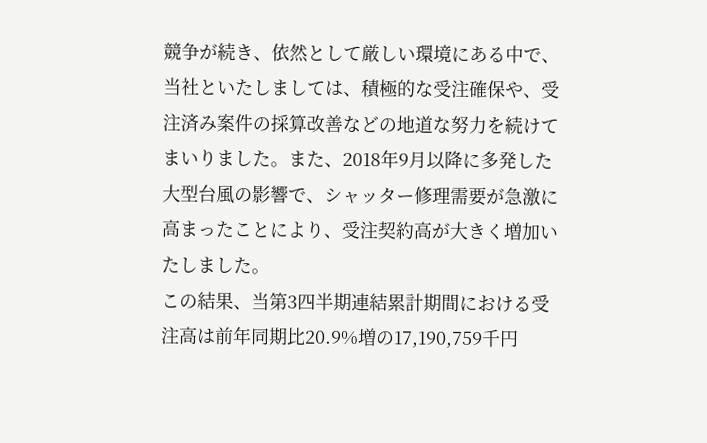競争が続き、依然として厳しい環境にある中で、当社といたしましては、積極的な受注確保や、受注済み案件の採算改善などの地道な努力を続けてまいりました。また、2018年9月以降に多発した大型台風の影響で、シャッター修理需要が急激に高まったことにより、受注契約高が大きく増加いたしました。
この結果、当第3四半期連結累計期間における受注高は前年同期比20.9%増の17,190,759千円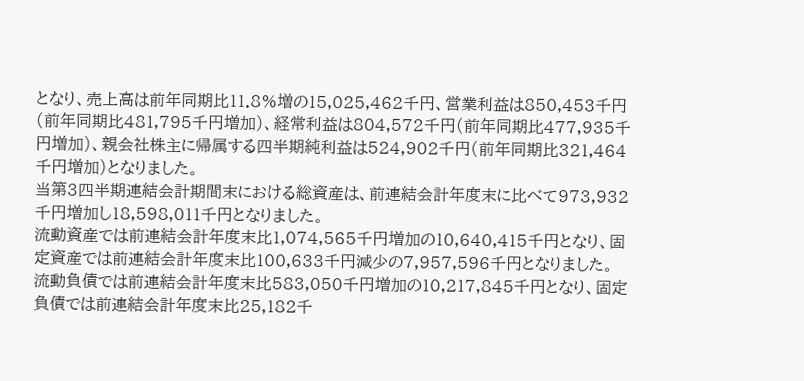となり、売上高は前年同期比11.8%増の15,025,462千円、営業利益は850,453千円(前年同期比481,795千円増加)、経常利益は804,572千円(前年同期比477,935千円増加)、親会社株主に帰属する四半期純利益は524,902千円(前年同期比321,464千円増加)となりました。
当第3四半期連結会計期間末における総資産は、前連結会計年度末に比べて973,932千円増加し18,598,011千円となりました。
流動資産では前連結会計年度末比1,074,565千円増加の10,640,415千円となり、固定資産では前連結会計年度末比100,633千円減少の7,957,596千円となりました。
流動負債では前連結会計年度末比583,050千円増加の10,217,845千円となり、固定負債では前連結会計年度末比25,182千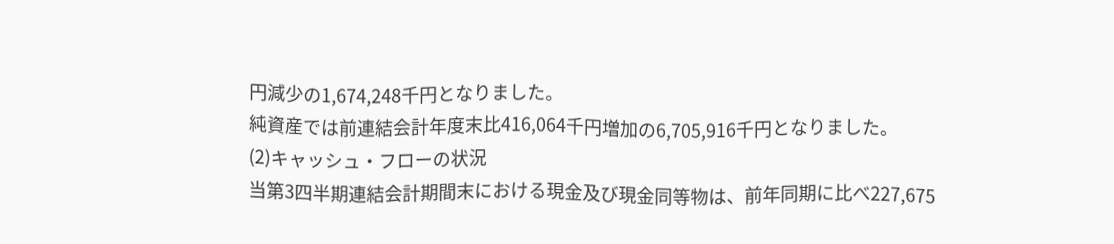円減少の1,674,248千円となりました。
純資産では前連結会計年度末比416,064千円増加の6,705,916千円となりました。
(2)キャッシュ・フローの状況
当第3四半期連結会計期間末における現金及び現金同等物は、前年同期に比べ227,675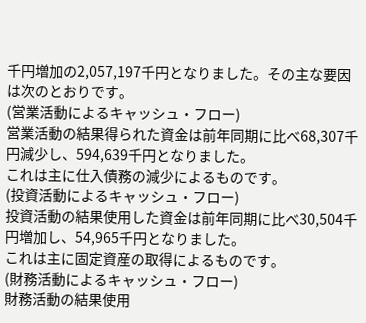千円増加の2,057,197千円となりました。その主な要因は次のとおりです。
(営業活動によるキャッシュ・フロー)
営業活動の結果得られた資金は前年同期に比べ68,307千円減少し、594,639千円となりました。
これは主に仕入債務の減少によるものです。
(投資活動によるキャッシュ・フロー)
投資活動の結果使用した資金は前年同期に比べ30,504千円増加し、54,965千円となりました。
これは主に固定資産の取得によるものです。
(財務活動によるキャッシュ・フロー)
財務活動の結果使用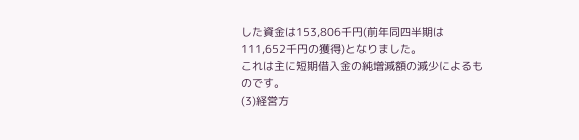した資金は153,806千円(前年同四半期は111,652千円の獲得)となりました。
これは主に短期借入金の純増減額の減少によるものです。
(3)経営方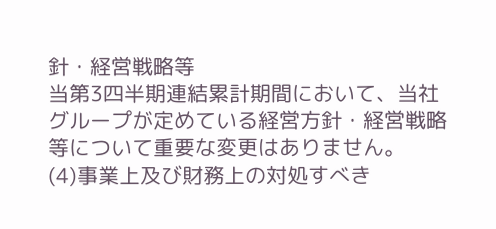針・経営戦略等
当第3四半期連結累計期間において、当社グループが定めている経営方針・経営戦略等について重要な変更はありません。
(4)事業上及び財務上の対処すべき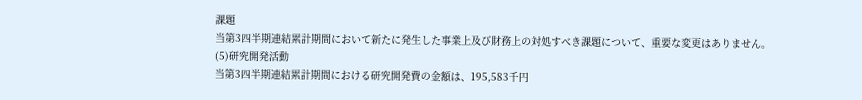課題
当第3四半期連結累計期間において新たに発生した事業上及び財務上の対処すべき課題について、重要な変更はありません。
(5)研究開発活動
当第3四半期連結累計期間における研究開発費の金額は、195,583千円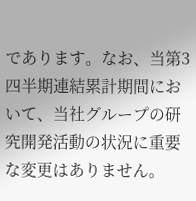であります。なお、当第3四半期連結累計期間において、当社グループの研究開発活動の状況に重要な変更はありません。